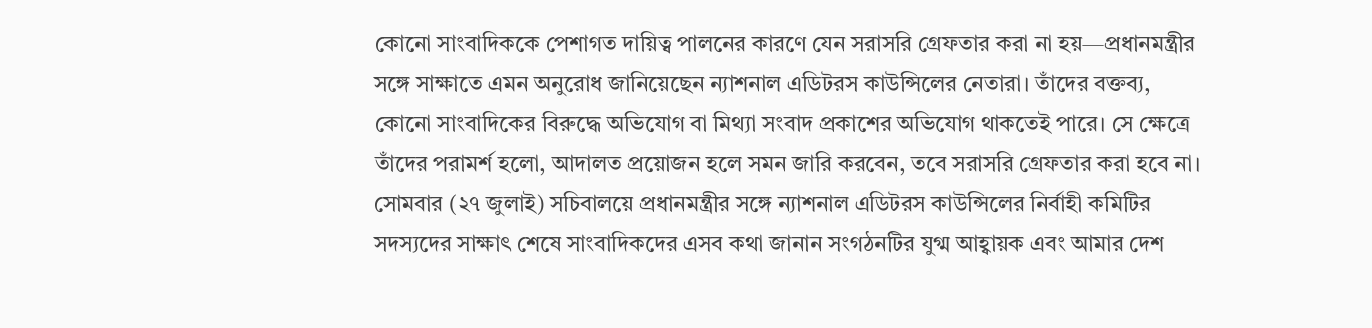কোনো সাংবাদিককে পেশাগত দায়িত্ব পালনের কারণে যেন সরাসরি গ্রেফতার করা না হয়—প্রধানমন্ত্রীর সঙ্গে সাক্ষাতে এমন অনুরোধ জানিয়েছেন ন্যাশনাল এডিটরস কাউন্সিলের নেতারা। তাঁদের বক্তব্য, কোনো সাংবাদিকের বিরুদ্ধে অভিযোগ বা মিথ্যা সংবাদ প্রকাশের অভিযোগ থাকতেই পারে। সে ক্ষেত্রে তাঁদের পরামর্শ হলো, আদালত প্রয়োজন হলে সমন জারি করবেন, তবে সরাসরি গ্রেফতার করা হবে না।
সোমবার (২৭ জুলাই) সচিবালয়ে প্রধানমন্ত্রীর সঙ্গে ন্যাশনাল এডিটরস কাউন্সিলের নির্বাহী কমিটির সদস্যদের সাক্ষাৎ শেষে সাংবাদিকদের এসব কথা জানান সংগঠনটির যুগ্ম আহ্বায়ক এবং আমার দেশ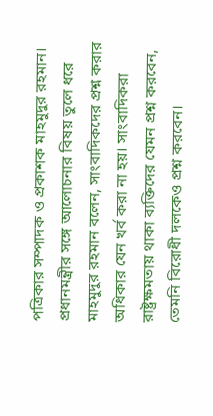পত্রিকার সম্পাদক ও প্রকাশক মাহমুদুর রহমান।
প্রধানমন্ত্রীর সঙ্গে আলোচনার বিষয় তুলে ধরে মাহমুদুর রহমান বলেন, সাংবাদিকদের প্রশ্ন করার অধিকার যেন খর্ব করা না হয়। সাংবাদিকরা রাষ্ট্রক্ষমতায় থাকা ব্যক্তিদের যেমন প্রশ্ন করবেন, তেমনি বিরোধী দলকেও প্রশ্ন করবেন।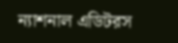ন্যাশনাল এডিটরস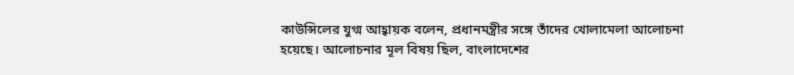কাউন্সিলের যুগ্ম আহ্বায়ক বলেন, প্রধানমন্ত্রীর সঙ্গে তাঁদের খোলামেলা আলোচনা হয়েছে। আলোচনার মূল বিষয় ছিল, বাংলাদেশের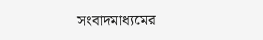সংবাদমাধ্যমের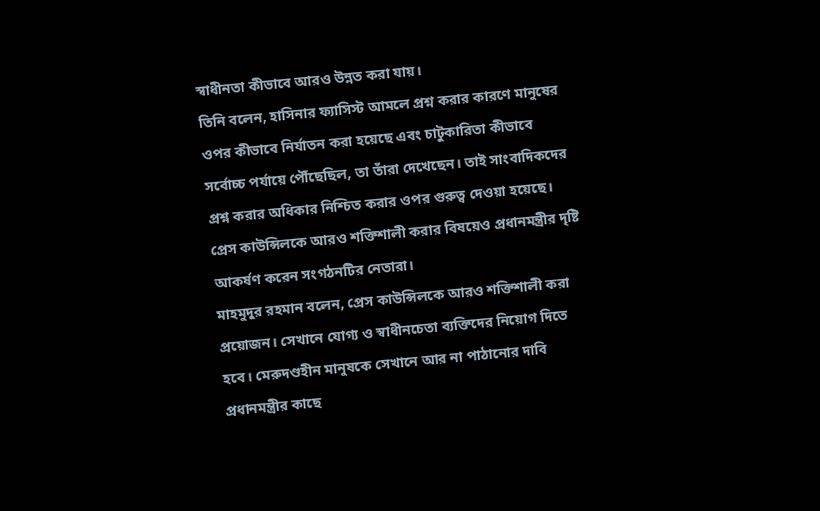স্বাধীনতা কীভাবে আরও উন্নত করা যায়।
তিনি বলেন, হাসিনার ফ্যাসিস্ট আমলে প্রশ্ন করার কারণে মানুষের ওপর কীভাবে নির্যাতন করা হয়েছে এবং চাটুকারিতা কীভাবে সর্বোচ্চ পর্যায়ে পৌঁছেছিল, তা তাঁরা দেখেছেন। তাই সাংবাদিকদের প্রশ্ন করার অধিকার নিশ্চিত করার ওপর গুরুত্ব দেওয়া হয়েছে।
প্রেস কাউন্সিলকে আরও শক্তিশালী করার বিষয়েও প্রধানমন্ত্রীর দৃষ্টি আকর্ষণ করেন সংগঠনটির নেতারা।
মাহমুদুর রহমান বলেন, প্রেস কাউন্সিলকে আরও শক্তিশালী করা প্রয়োজন। সেখানে যোগ্য ও স্বাধীনচেতা ব্যক্তিদের নিয়োগ দিতে হবে। মেরুদণ্ডহীন মানুষকে সেখানে আর না পাঠানোর দাবি প্রধানমন্ত্রীর কাছে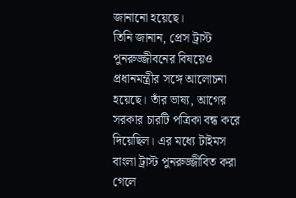জানানো হয়েছে।
তিনি জানান, প্রেস ট্রাস্ট পুনরুজ্জীবনের বিষয়েও প্রধানমন্ত্রীর সঙ্গে আলোচনা হয়েছে। তাঁর ভাষ্য, আগের সরকার চারটি পত্রিকা বন্ধ করে দিয়েছিল। এর মধ্যে টাইমস বাংলা ট্রাস্ট পুনরুজ্জীবিত করা গেলে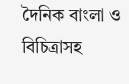দৈনিক বাংলা ও বিচিত্রাসহ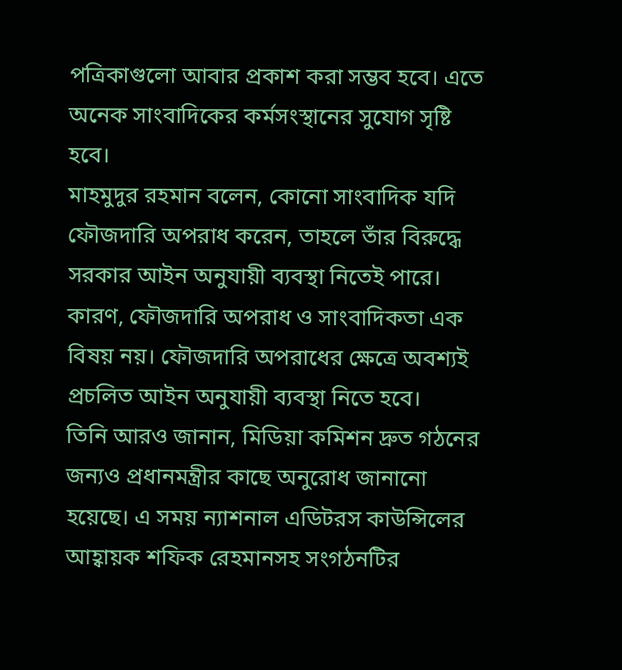পত্রিকাগুলো আবার প্রকাশ করা সম্ভব হবে। এতে অনেক সাংবাদিকের কর্মসংস্থানের সুযোগ সৃষ্টি হবে।
মাহমুদুর রহমান বলেন, কোনো সাংবাদিক যদি ফৌজদারি অপরাধ করেন, তাহলে তাঁর বিরুদ্ধে সরকার আইন অনুযায়ী ব্যবস্থা নিতেই পারে। কারণ, ফৌজদারি অপরাধ ও সাংবাদিকতা এক বিষয় নয়। ফৌজদারি অপরাধের ক্ষেত্রে অবশ্যই প্রচলিত আইন অনুযায়ী ব্যবস্থা নিতে হবে।
তিনি আরও জানান, মিডিয়া কমিশন দ্রুত গঠনের জন্যও প্রধানমন্ত্রীর কাছে অনুরোধ জানানো হয়েছে। এ সময় ন্যাশনাল এডিটরস কাউন্সিলের আহ্বায়ক শফিক রেহমানসহ সংগঠনটির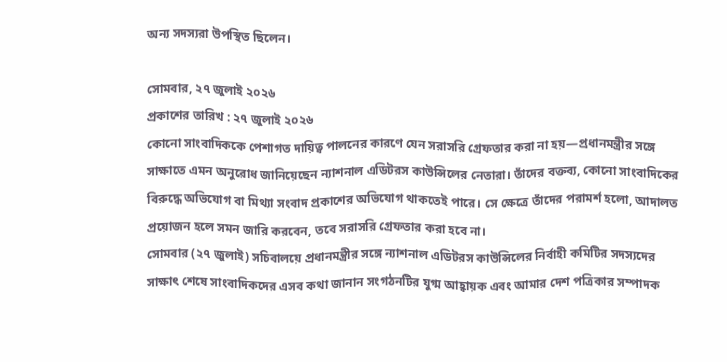অন্য সদস্যরা উপস্থিত ছিলেন।

সোমবার, ২৭ জুলাই ২০২৬
প্রকাশের তারিখ : ২৭ জুলাই ২০২৬
কোনো সাংবাদিককে পেশাগত দায়িত্ব পালনের কারণে যেন সরাসরি গ্রেফতার করা না হয়—প্রধানমন্ত্রীর সঙ্গে সাক্ষাতে এমন অনুরোধ জানিয়েছেন ন্যাশনাল এডিটরস কাউন্সিলের নেতারা। তাঁদের বক্তব্য, কোনো সাংবাদিকের বিরুদ্ধে অভিযোগ বা মিথ্যা সংবাদ প্রকাশের অভিযোগ থাকতেই পারে। সে ক্ষেত্রে তাঁদের পরামর্শ হলো, আদালত প্রয়োজন হলে সমন জারি করবেন, তবে সরাসরি গ্রেফতার করা হবে না।
সোমবার (২৭ জুলাই) সচিবালয়ে প্রধানমন্ত্রীর সঙ্গে ন্যাশনাল এডিটরস কাউন্সিলের নির্বাহী কমিটির সদস্যদের সাক্ষাৎ শেষে সাংবাদিকদের এসব কথা জানান সংগঠনটির যুগ্ম আহ্বায়ক এবং আমার দেশ পত্রিকার সম্পাদক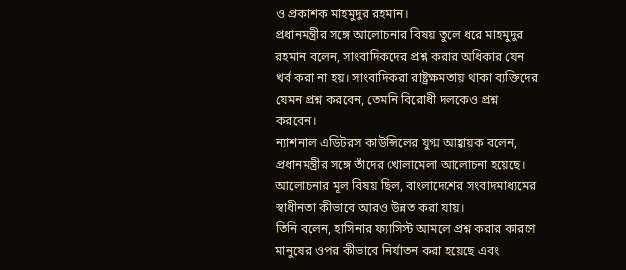ও প্রকাশক মাহমুদুর রহমান।
প্রধানমন্ত্রীর সঙ্গে আলোচনার বিষয় তুলে ধরে মাহমুদুর রহমান বলেন, সাংবাদিকদের প্রশ্ন করার অধিকার যেন খর্ব করা না হয়। সাংবাদিকরা রাষ্ট্রক্ষমতায় থাকা ব্যক্তিদের যেমন প্রশ্ন করবেন, তেমনি বিরোধী দলকেও প্রশ্ন করবেন।
ন্যাশনাল এডিটরস কাউন্সিলের যুগ্ম আহ্বায়ক বলেন, প্রধানমন্ত্রীর সঙ্গে তাঁদের খোলামেলা আলোচনা হয়েছে। আলোচনার মূল বিষয় ছিল, বাংলাদেশের সংবাদমাধ্যমের স্বাধীনতা কীভাবে আরও উন্নত করা যায়।
তিনি বলেন, হাসিনার ফ্যাসিস্ট আমলে প্রশ্ন করার কারণে মানুষের ওপর কীভাবে নির্যাতন করা হয়েছে এবং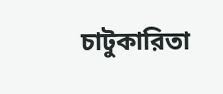চাটুকারিতা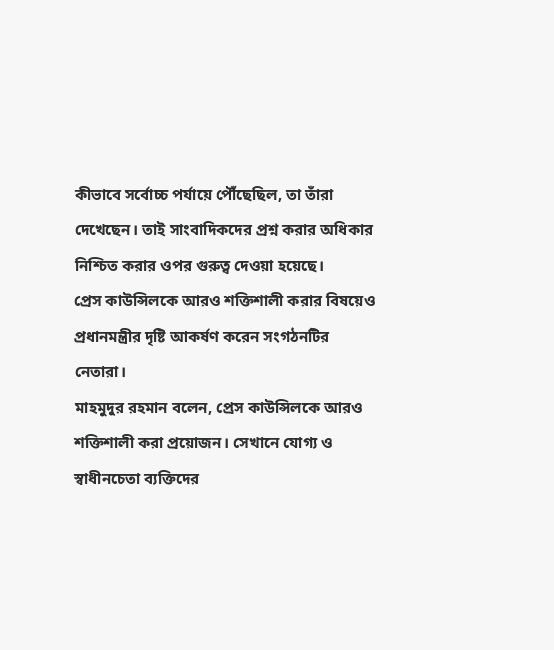কীভাবে সর্বোচ্চ পর্যায়ে পৌঁছেছিল, তা তাঁরা দেখেছেন। তাই সাংবাদিকদের প্রশ্ন করার অধিকার নিশ্চিত করার ওপর গুরুত্ব দেওয়া হয়েছে।
প্রেস কাউন্সিলকে আরও শক্তিশালী করার বিষয়েও প্রধানমন্ত্রীর দৃষ্টি আকর্ষণ করেন সংগঠনটির নেতারা।
মাহমুদুর রহমান বলেন, প্রেস কাউন্সিলকে আরও শক্তিশালী করা প্রয়োজন। সেখানে যোগ্য ও স্বাধীনচেতা ব্যক্তিদের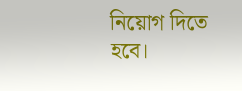নিয়োগ দিতে হবে।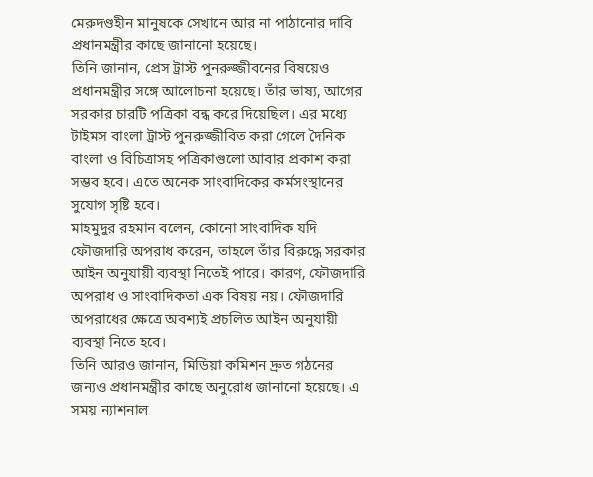মেরুদণ্ডহীন মানুষকে সেখানে আর না পাঠানোর দাবি প্রধানমন্ত্রীর কাছে জানানো হয়েছে।
তিনি জানান, প্রেস ট্রাস্ট পুনরুজ্জীবনের বিষয়েও প্রধানমন্ত্রীর সঙ্গে আলোচনা হয়েছে। তাঁর ভাষ্য, আগের সরকার চারটি পত্রিকা বন্ধ করে দিয়েছিল। এর মধ্যে টাইমস বাংলা ট্রাস্ট পুনরুজ্জীবিত করা গেলে দৈনিক বাংলা ও বিচিত্রাসহ পত্রিকাগুলো আবার প্রকাশ করা সম্ভব হবে। এতে অনেক সাংবাদিকের কর্মসংস্থানের সুযোগ সৃষ্টি হবে।
মাহমুদুর রহমান বলেন, কোনো সাংবাদিক যদি ফৌজদারি অপরাধ করেন, তাহলে তাঁর বিরুদ্ধে সরকার আইন অনুযায়ী ব্যবস্থা নিতেই পারে। কারণ, ফৌজদারি অপরাধ ও সাংবাদিকতা এক বিষয় নয়। ফৌজদারি অপরাধের ক্ষেত্রে অবশ্যই প্রচলিত আইন অনুযায়ী ব্যবস্থা নিতে হবে।
তিনি আরও জানান, মিডিয়া কমিশন দ্রুত গঠনের জন্যও প্রধানমন্ত্রীর কাছে অনুরোধ জানানো হয়েছে। এ সময় ন্যাশনাল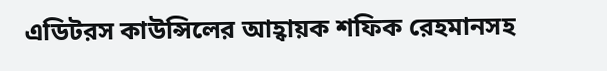এডিটরস কাউন্সিলের আহ্বায়ক শফিক রেহমানসহ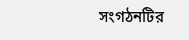সংগঠনটির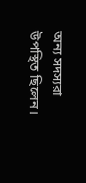অন্য সদস্যরা উপস্থিত ছিলেন।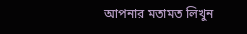আপনার মতামত লিখুন